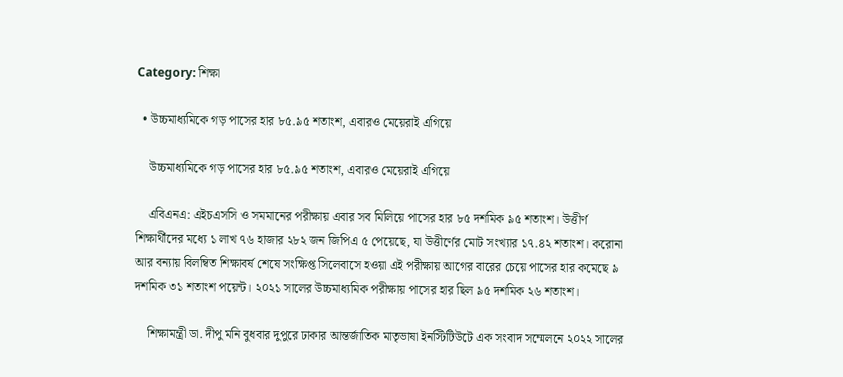Category: শিক্ষা

  • উচ্চমাধ্যমিকে গড় পাসের হার ৮৫.৯৫ শতাংশ, এবারও মেয়েরাই এগিয়ে

    উচ্চমাধ্যমিকে গড় পাসের হার ৮৫.৯৫ শতাংশ, এবারও মেয়েরাই এগিয়ে

    এবিএনএ: এইচএসসি ও সমমানের পরীক্ষায় এবার সব মিলিয়ে পাসের হার ৮৫ দশমিক ৯৫ শতাংশ। উত্তীর্ণ শিক্ষার্থীদের মধ্যে ১ লাখ ৭৬ হাজার ২৮২ জন জিপিএ ৫ পেয়েছে, যা উত্তীর্ণের মোট সংখ্যার ১৭.৪২ শতাংশ। করোনা আর বন্যায় বিলম্বিত শিক্ষাবর্ষ শেষে সংক্ষিপ্ত সিলেবাসে হওয়া এই পরীক্ষায় আগের বারের চেয়ে পাসের হার কমেছে ৯ দশমিক ৩১ শতাংশ পয়েন্ট। ২০২১ সালের উচ্চমাধ্যমিক পরীক্ষায় পাসের হার ছিল ৯৫ দশমিক ২৬ শতাংশ।

    শিক্ষামন্ত্রী ডা. দীপু মনি বুধবার দুপুরে ঢাকার আন্তর্জাতিক মাতৃভাষা ইনস্টিটিউটে এক সংবাদ সম্মেলনে ২০২২ সালের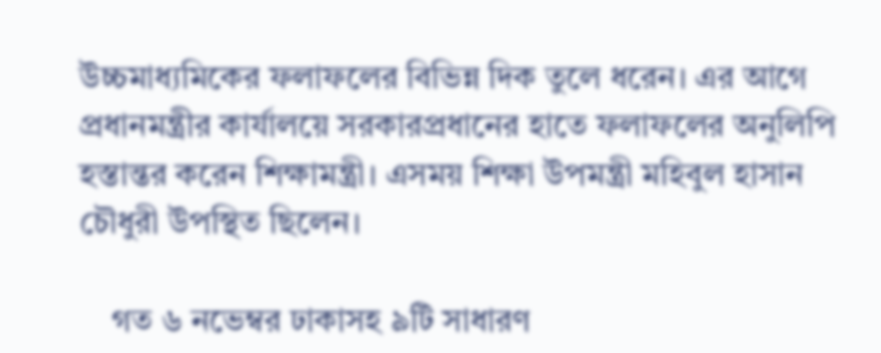উচ্চমাধ্যমিকের ফলাফলের বিভিন্ন দিক তুলে ধরেন। এর আগে প্রধানমন্ত্রীর কার্যালয়ে সরকারপ্রধানের হাতে ফলাফলের অনুলিপি হস্তান্তর করেন শিক্ষামন্ত্রী। এসময় শিক্ষা উপমন্ত্রী মহিবুল হাসান চৌধুরী উপস্থিত ছিলেন।

    গত ৬ নভেম্বর ঢাকাসহ ৯টি সাধারণ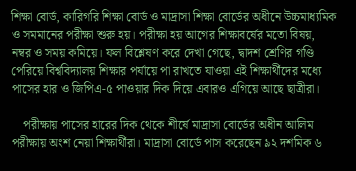শিক্ষা বোর্ড, কারিগরি শিক্ষা বোর্ড ও মাদ্রাসা শিক্ষা বোর্ডের অধীনে উচ্চমাধ্যমিক ও সমমানের পরীক্ষা শুরু হয়। পরীক্ষা হয় আগের শিক্ষাবর্ষের মতো বিষয়, নম্বর ও সময় কমিয়ে। ফল বিশ্লেষণ করে দেখা গেছে, দ্বাদশ শ্রেণির গণ্ডি পেরিয়ে বিশ্ববিদ্যালয় শিক্ষার পর্যায়ে পা রাখতে যাওয়া এই শিক্ষার্থীদের মধ্যে পাসের হার ও জিপিএ-৫ পাওয়ার দিক দিয়ে এবারও এগিয়ে আছে ছাত্রীরা।

    পরীক্ষায় পাসের হারের দিক থেকে শীর্ষে মাদ্রাসা বোর্ডের অধীন আলিম পরীক্ষায় অংশ নেয়া শিক্ষার্থীরা। মাদ্রাসা বোর্ডে পাস করেছেন ৯২ দশমিক ৬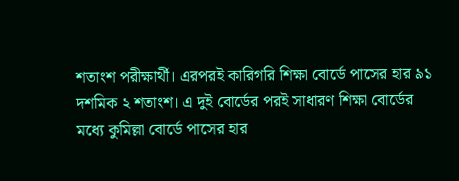শতাংশ পরীক্ষার্থী। এরপরই কারিগরি শিক্ষা বোর্ডে পাসের হার ৯১ দশমিক ২ শতাংশ। এ দুই বোর্ডের পরই সাধারণ শিক্ষা বোর্ডের মধ্যে কুমিল্লা বোর্ডে পাসের হার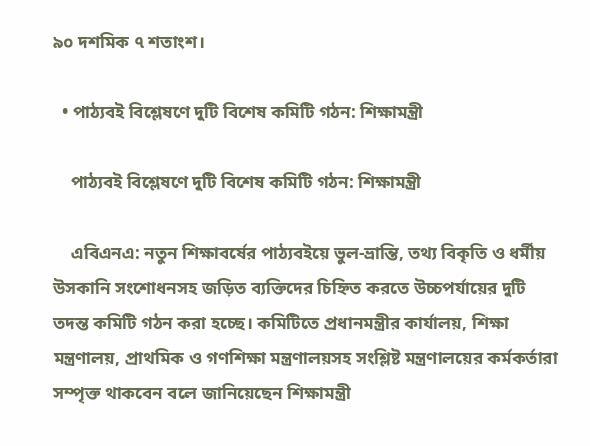৯০ দশমিক ৭ শতাংশ।

  • পাঠ্যবই বিশ্লেষণে দুটি বিশেষ কমিটি গঠন: শিক্ষামন্ত্রী

    পাঠ্যবই বিশ্লেষণে দুটি বিশেষ কমিটি গঠন: শিক্ষামন্ত্রী

    এবিএনএ: নতুন শিক্ষাবর্ষের পাঠ্যবইয়ে ভুল-ভ্রান্তি, তথ্য বিকৃতি ও ধর্মীয় উসকানি সংশোধনসহ জড়িত ব্যক্তিদের চিহ্নিত করতে উচ্চপর্যায়ের দুটি তদন্ত কমিটি গঠন করা হচ্ছে। কমিটিতে প্রধানমন্ত্রীর কার্যালয়, শিক্ষা মন্ত্রণালয়, প্রাথমিক ও গণশিক্ষা মন্ত্রণালয়সহ সংশ্লিষ্ট মন্ত্রণালয়ের কর্মকর্তারা সম্পৃক্ত থাকবেন বলে জানিয়েছেন শিক্ষামন্ত্রী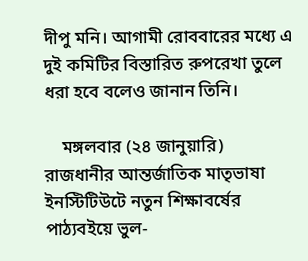দীপু মনি। আগামী রোববারের মধ্যে এ দুই কমিটির বিস্তারিত রুপরেখা তুলে ধরা হবে বলেও জানান তিনি।

    মঙ্গলবার (২৪ জানুয়ারি) রাজধানীর আন্তর্জাতিক মাতৃভাষা ইনস্টিটিউটে নতুন শিক্ষাবর্ষের পাঠ্যবইয়ে ভুল-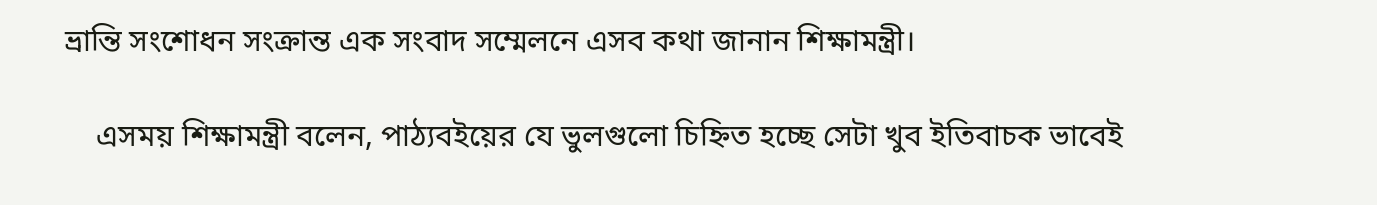ভ্রান্তি সংশোধন সংক্রান্ত এক সংবাদ সম্মেলনে এসব কথা জানান শিক্ষামন্ত্রী।

    এসময় শিক্ষামন্ত্রী বলেন, পাঠ্যবইয়ের যে ভুলগুলো চিহ্নিত হচ্ছে সেটা খুব ইতিবাচক ভাবেই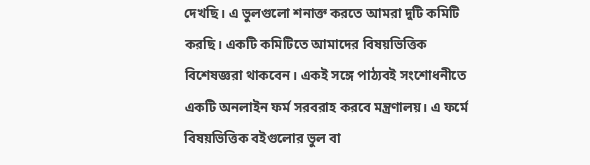দেখছি। এ ভুলগুলো শনাক্ত করতে আমরা দুটি কমিটি করছি। একটি কমিটিতে আমাদের বিষয়ভিত্তিক বিশেষজ্ঞরা থাকবেন। একই সঙ্গে পাঠ্যবই সংশোধনীতে একটি অনলাইন ফর্ম সরবরাহ করবে মন্ত্রণালয়। এ ফর্মে বিষয়ভিত্তিক বইগুলোর ভুল বা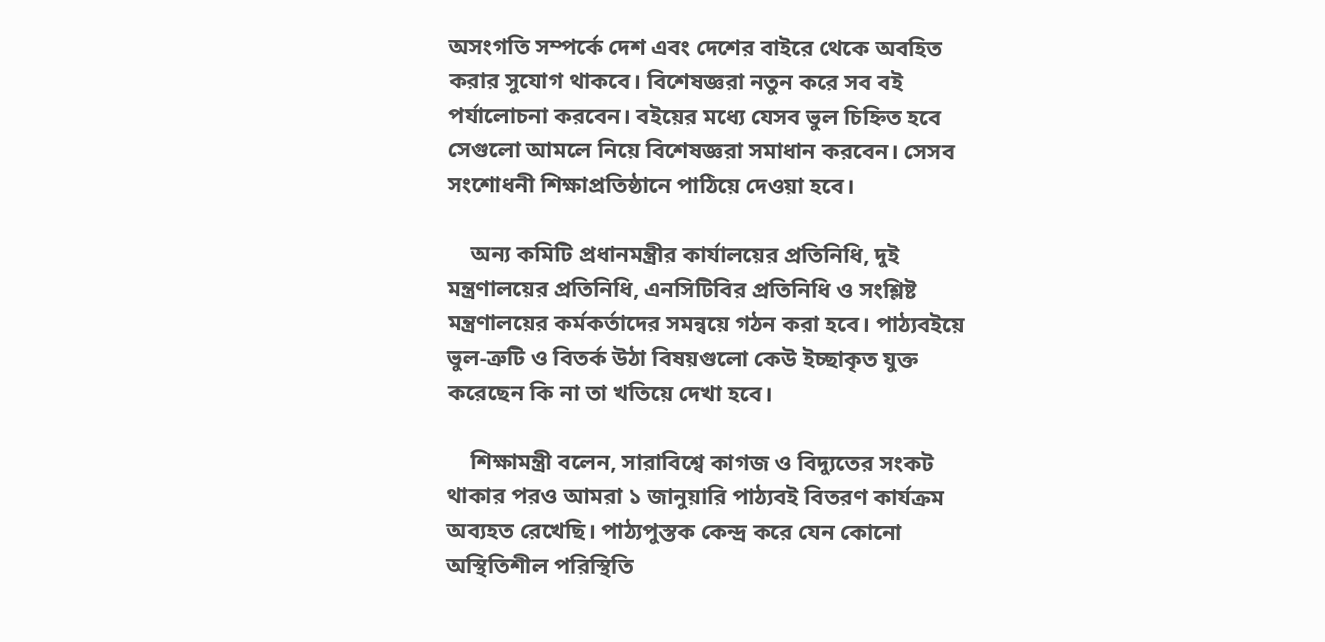অসংগতি সম্পর্কে দেশ এবং দেশের বাইরে থেকে অবহিত করার সুযোগ থাকবে। বিশেষজ্ঞরা নতুন করে সব বই পর্যালোচনা করবেন। বইয়ের মধ্যে যেসব ভুল চিহ্নিত হবে সেগুলো আমলে নিয়ে বিশেষজ্ঞরা সমাধান করবেন। সেসব সংশোধনী শিক্ষাপ্রতিষ্ঠানে পাঠিয়ে দেওয়া হবে।

    অন্য কমিটি প্রধানমন্ত্রীর কার্যালয়ের প্রতিনিধি, দুই মন্ত্রণালয়ের প্রতিনিধি, এনসিটিবির প্রতিনিধি ও সংশ্লিষ্ট মন্ত্রণালয়ের কর্মকর্তাদের সমন্বয়ে গঠন করা হবে। পাঠ্যবইয়ে ভুল-ত্রুটি ও বিতর্ক উঠা বিষয়গুলো কেউ ইচ্ছাকৃত যুক্ত করেছেন কি না তা খতিয়ে দেখা হবে।

    শিক্ষামন্ত্রী বলেন, সারাবিশ্বে কাগজ ও বিদ্যুতের সংকট থাকার পরও আমরা ১ জানুয়ারি পাঠ্যবই বিতরণ কার্যক্রম অব্যহত রেখেছি। পাঠ্যপুস্তক কেন্দ্র করে যেন কোনো অস্থিতিশীল পরিস্থিতি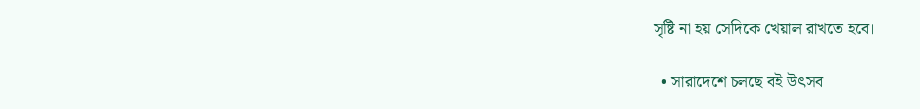সৃষ্টি না হয় সেদিকে খেয়াল রাখতে হবে।

  • সারাদেশে চলছে বই উৎসব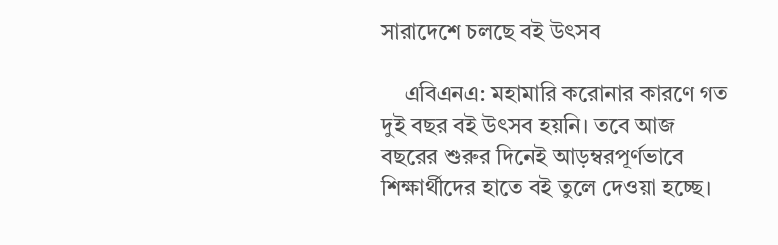সারাদেশে চলছে বই উৎসব

    এবিএনএ: মহামারি করোনার কারণে গত দুই বছর বই উৎসব হয়নি। তবে আজ বছরের শুরুর দিনেই আড়ম্বরপূর্ণভাবে শিক্ষার্থীদের হাতে বই তুলে দেওয়া হচ্ছে।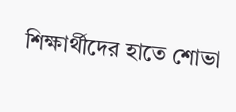শিক্ষার্থীদের হাতে শোভা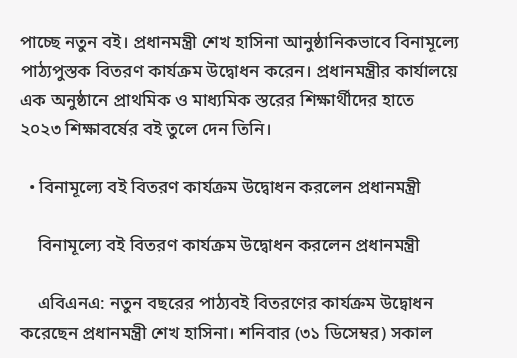পাচ্ছে নতুন বই। প্রধানমন্ত্রী শেখ হাসিনা আনুষ্ঠানিকভাবে বিনামূল্যে পাঠ্যপুস্তক বিতরণ কার্যক্রম উদ্বোধন করেন। প্রধানমন্ত্রীর কার্যালয়ে এক অনুষ্ঠানে প্রাথমিক ও মাধ্যমিক স্তরের শিক্ষার্থীদের হাতে ২০২৩ শিক্ষাবর্ষের বই তুলে দেন তিনি।

  • বিনামূল্যে বই বিতরণ কার্যক্রম উদ্বোধন করলেন প্রধানমন্ত্রী

    বিনামূল্যে বই বিতরণ কার্যক্রম উদ্বোধন করলেন প্রধানমন্ত্রী

    এবিএনএ: নতুন বছরের পাঠ্যবই বিতরণের কার্যক্রম উদ্বোধন করেছেন প্রধানমন্ত্রী শেখ হাসিনা। শনিবার (৩১ ডিসেম্বর) সকাল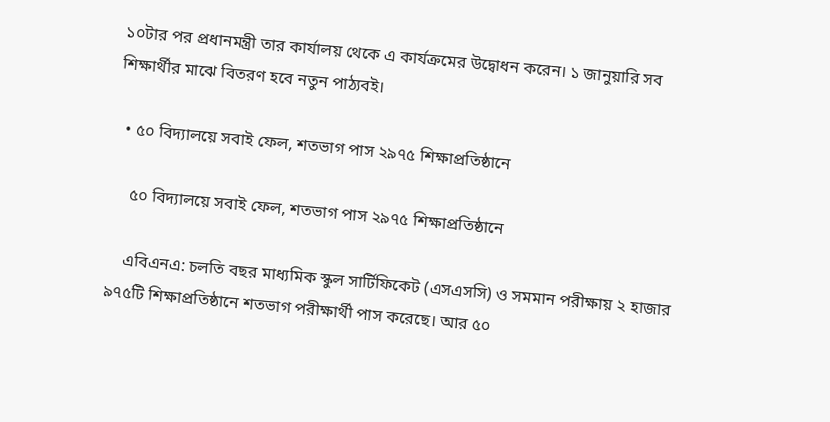১০টার পর প্রধানমন্ত্রী তার কার্যালয় থেকে এ কার্যক্রমের উদ্বোধন করেন। ১ জানুয়ারি সব শিক্ষার্থীর মাঝে বিতরণ হবে নতুন পাঠ্যবই।

  • ৫০ বিদ্যালয়ে সবাই ফেল, শতভাগ পাস ২৯৭৫ শিক্ষাপ্রতিষ্ঠানে

    ৫০ বিদ্যালয়ে সবাই ফেল, শতভাগ পাস ২৯৭৫ শিক্ষাপ্রতিষ্ঠানে

    এবিএনএ: চলতি বছর মাধ্যমিক স্কুল সার্টিফিকেট (এসএসসি) ও সমমান পরীক্ষায় ২ হাজার ৯৭৫টি শিক্ষাপ্রতিষ্ঠানে শতভাগ পরীক্ষার্থী পাস করেছে। আর ৫০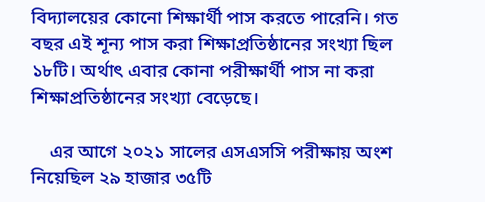বিদ্যালয়ের কোনো শিক্ষার্থী পাস করতে পারেনি। গত বছর এই শূন্য পাস করা শিক্ষাপ্রতিষ্ঠানের সংখ্যা ছিল ১৮টি। অর্থাৎ এবার কোনা পরীক্ষার্থী পাস না করা শিক্ষাপ্রতিষ্ঠানের সংখ্যা বেড়েছে।

    এর আগে ২০২১ সালের এসএসসি পরীক্ষায় অংশ নিয়েছিল ২৯ হাজার ৩৫টি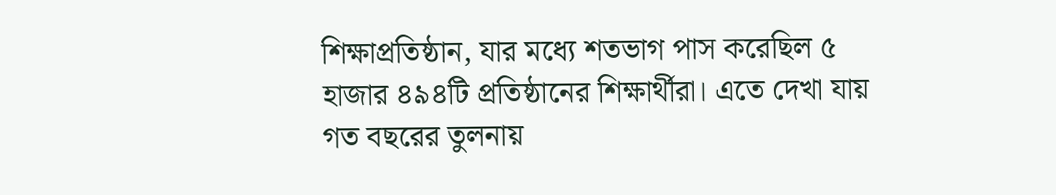শিক্ষাপ্রতিষ্ঠান, যার মধ্যে শতভাগ পাস করেছিল ৫ হাজার ৪৯৪টি প্রতিষ্ঠানের শিক্ষার্থীরা। এতে দেখা যায় গত বছরের তুলনায়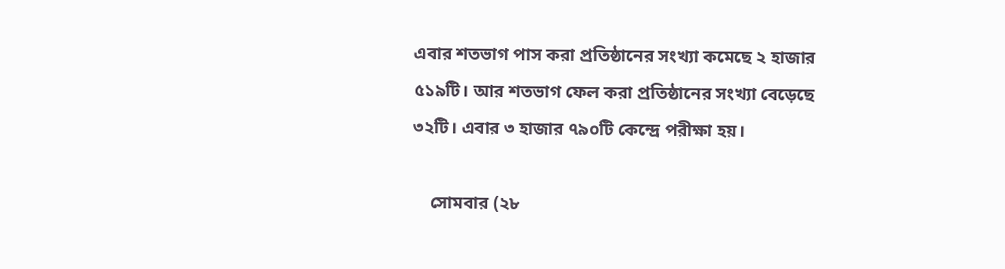এবার শতভাগ পাস করা প্রতিষ্ঠানের সংখ্যা কমেছে ২ হাজার ৫১৯টি। আর শতভাগ ফেল করা প্রতিষ্ঠানের সংখ্যা বেড়েছে ৩২টি। এবার ৩ হাজার ৭৯০টি কেন্দ্রে পরীক্ষা হয়।

    সোমবার (২৮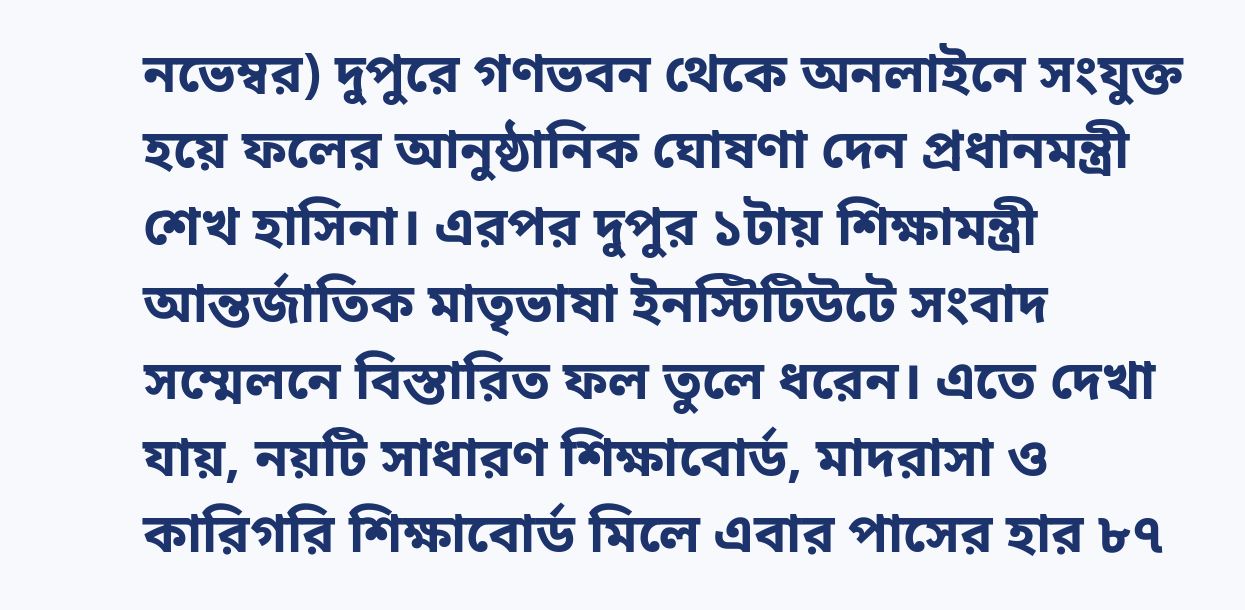নভেম্বর) দুপুরে গণভবন থেকে অনলাইনে সংযুক্ত হয়ে ফলের আনুষ্ঠানিক ঘোষণা দেন প্রধানমন্ত্রী শেখ হাসিনা। এরপর দুপুর ১টায় শিক্ষামন্ত্রী আন্তর্জাতিক মাতৃভাষা ইনস্টিটিউটে সংবাদ সম্মেলনে বিস্তারিত ফল তুলে ধরেন। এতে দেখা যায়, নয়টি সাধারণ শিক্ষাবোর্ড, মাদরাসা ও কারিগরি শিক্ষাবোর্ড মিলে এবার পাসের হার ৮৭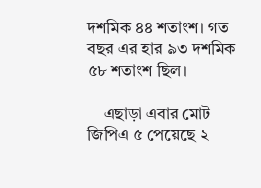দশমিক ৪৪ শতাংশ। গত বছর এর হার ৯৩ দশমিক ৫৮ শতাংশ ছিল।

    এছাড়া এবার মোট জিপিএ ৫ পেয়েছে ২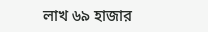লাখ ৬৯ হাজার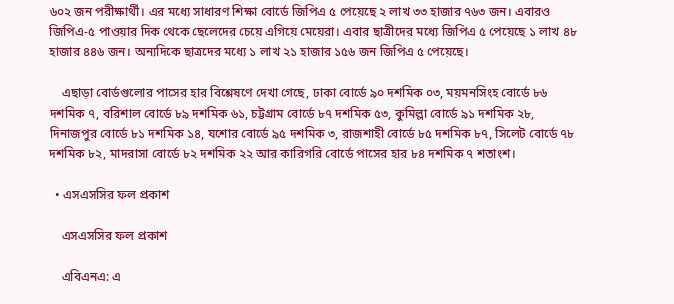৬০২ জন পরীক্ষার্থী। এর মধ্যে সাধারণ শিক্ষা বোর্ডে জিপিএ ৫ পেয়েছে ২ লাখ ৩৩ হাজার ৭৬৩ জন। এবারও জিপিএ-৫ পাওয়ার দিক থেকে ছেলেদের চেয়ে এগিয়ে মেয়েরা। এবার ছাত্রীদের মধ্যে জিপিএ ৫ পেয়েছে ১ লাখ ৪৮ হাজার ৪৪৬ জন। অন্যদিকে ছাত্রদের মধ্যে ১ লাখ ২১ হাজার ১৫৬ জন জিপিএ ৫ পেয়েছে।

    এছাড়া বোর্ডগুলোর পাসের হার বিশ্লেষণে দেখা গেছে, ঢাকা বোর্ডে ৯০ দশমিক ০৩, ময়মনসিংহ বোর্ডে ৮৬ দশমিক ৭, বরিশাল বোর্ডে ৮৯ দশমিক ৬১, চট্টগ্রাম বোর্ডে ৮৭ দশমিক ৫৩, কুমিল্লা বোর্ডে ৯১ দশমিক ২৮, দিনাজপুর বোর্ডে ৮১ দশমিক ১৪, যশোর বোর্ডে ৯৫ দশমিক ৩, রাজশাহী বোর্ডে ৮৫ দশমিক ৮৭, সিলেট বোর্ডে ৭৮ দশমিক ৮২, মাদরাসা বোর্ডে ৮২ দশমিক ২২ আর কারিগরি বোর্ডে পাসের হার ৮৪ দশমিক ৭ শতাংশ।

  • এসএসসির ফল প্রকাশ

    এসএসসির ফল প্রকাশ

    এবিএনএ: এ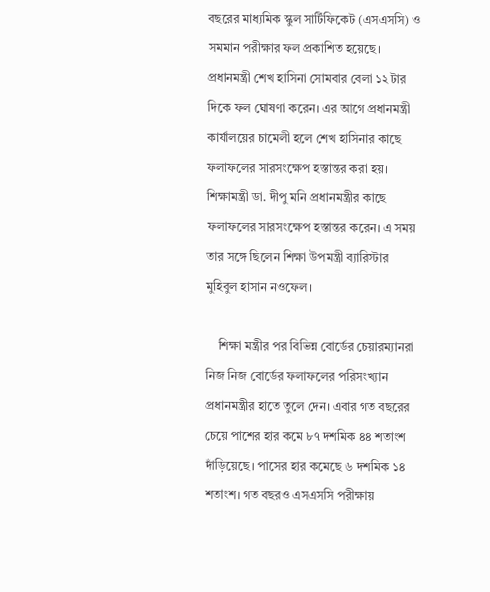বছরের মাধ্যমিক স্কুল সার্টিফিকেট (এসএসসি) ও সমমান পরীক্ষার ফল প্রকাশিত হয়েছে। প্রধানমন্ত্রী শেখ হাসিনা সোমবার বেলা ১২ টার দিকে ফল ঘোষণা করেন। এর আগে প্রধানমন্ত্রী কার্যালয়ের চামেলী হলে শেখ হাসিনার কাছে ফলাফলের সারসংক্ষেপ হস্তান্তর করা হয়। শিক্ষামন্ত্রী ডা. দীপু মনি প্রধানমন্ত্রীর কাছে ফলাফলের সারসংক্ষেপ হস্তান্তর করেন। এ সময় তার সঙ্গে ছিলেন শিক্ষা উপমন্ত্রী ব্যারিস্টার মুহিবুল হাসান নওফেল।

    শিক্ষা মন্ত্রীর পর বিভিন্ন বোর্ডের চেয়ারম্যানরা নিজ নিজ বোর্ডের ফলাফলের পরিসংখ্যান প্রধানমন্ত্রীর হাতে তুলে দেন। এবার গত বছরের চেয়ে পাশের হার কমে ৮৭ দশমিক ৪৪ শতাংশ দাঁড়িয়েছে। পাসের হার কমেছে ৬ দশমিক ১৪ শতাংশ। গত বছরও এসএসসি পরীক্ষায়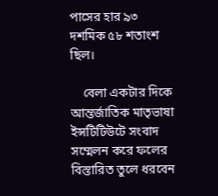পাসের হার ৯৩ দশমিক ৫৮ শতাংশ ছিল।

    বেলা একটার দিকে আন্তর্জাতিক মাতৃভাষা ইন্সটিটিউটে সংবাদ সম্মেলন করে ফলের বিস্তারিত তুলে ধরবেন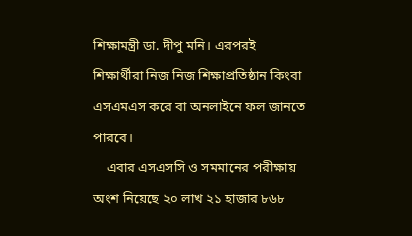শিক্ষামন্ত্রী ডা. দীপু মনি। এরপরই শিক্ষার্থীরা নিজ নিজ শিক্ষাপ্রতিষ্ঠান কিংবা এসএমএস করে বা অনলাইনে ফল জানতে পারবে।
    এবার এসএসসি ও সমমানের পরীক্ষায় অংশ নিয়েছে ২০ লাখ ২১ হাজার ৮৬৮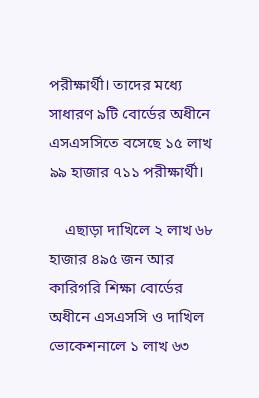পরীক্ষার্থী। তাদের মধ্যে সাধারণ ৯টি বোর্ডের অধীনে এসএসসিতে বসেছে ১৫ লাখ ৯৯ হাজার ৭১১ পরীক্ষার্থী।

    এছাড়া দাখিলে ২ লাখ ৬৮ হাজার ৪৯৫ জন আর কারিগরি শিক্ষা বোর্ডের অধীনে এসএসসি ও দাখিল ভোকেশনালে ১ লাখ ৬৩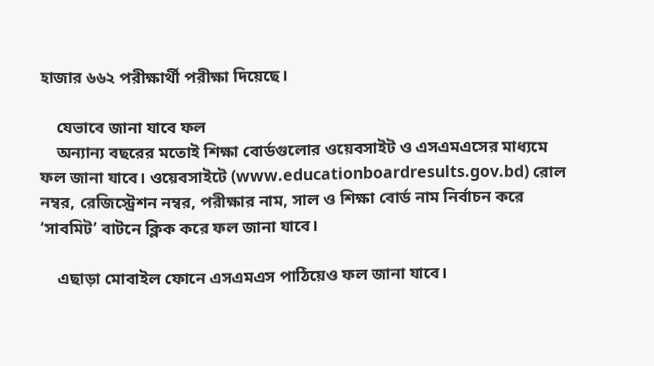হাজার ৬৬২ পরীক্ষার্থী পরীক্ষা দিয়েছে।

    যেভাবে জানা যাবে ফল
    অন্যান্য বছরের মতোই শিক্ষা বোর্ডগুলোর ওয়েবসাইট ও এসএমএসের মাধ্যমে ফল জানা যাবে। ওয়েবসাইটে (www.educationboardresults.gov.bd) রোল নম্বর, রেজিস্ট্রেশন নম্বর, পরীক্ষার নাম, সাল ও শিক্ষা বোর্ড নাম নির্বাচন করে ‘সাবমিট’ বাটনে ক্লিক করে ফল জানা যাবে।

    এছাড়া মোবাইল ফোনে এসএমএস পাঠিয়েও ফল জানা যাবে।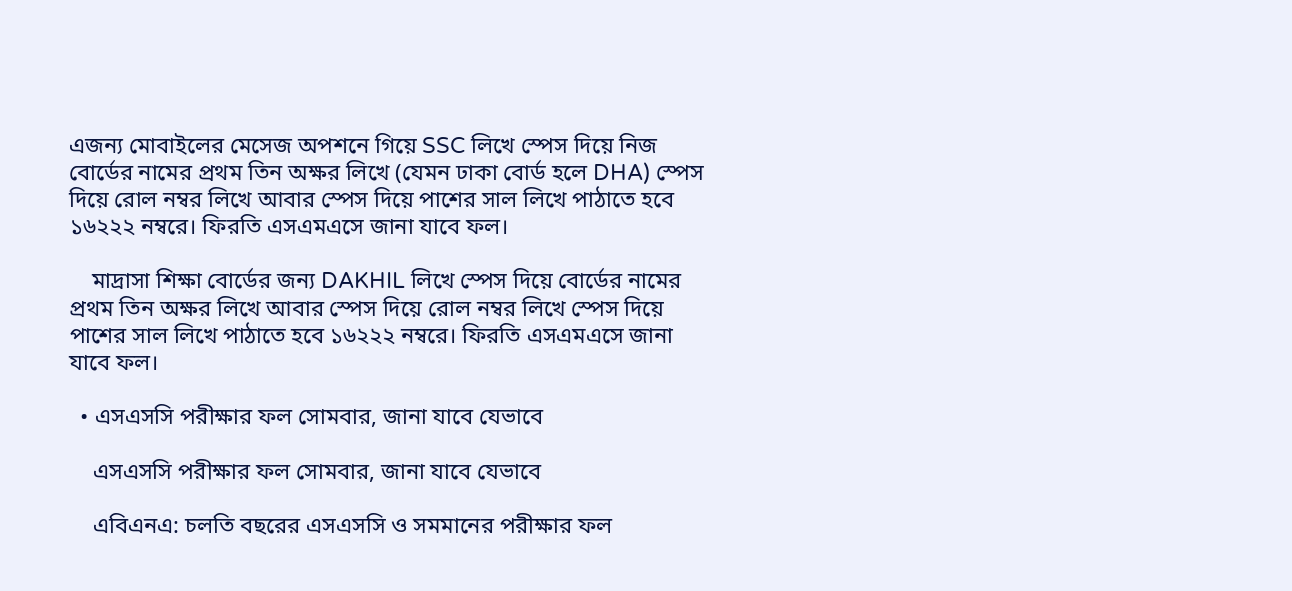এজন্য মোবাইলের মেসেজ অপশনে গিয়ে SSC লিখে স্পেস দিয়ে নিজ বোর্ডের নামের প্রথম তিন অক্ষর লিখে (যেমন ঢাকা বোর্ড হলে DHA) স্পেস দিয়ে রোল নম্বর লিখে আবার স্পেস দিয়ে পাশের সাল লিখে পাঠাতে হবে ১৬২২২ নম্বরে। ফিরতি এসএমএসে জানা যাবে ফল।

    মাদ্রাসা শিক্ষা বোর্ডের জন্য DAKHIL লিখে স্পেস দিয়ে বোর্ডের নামের প্রথম তিন অক্ষর লিখে আবার স্পেস দিয়ে রোল নম্বর লিখে স্পেস দিয়ে পাশের সাল লিখে পাঠাতে হবে ১৬২২২ নম্বরে। ফিরতি এসএমএসে জানা যাবে ফল।

  • এসএসসি পরীক্ষার ফল সোমবার, জানা যাবে যেভাবে

    এসএসসি পরীক্ষার ফল সোমবার, জানা যাবে যেভাবে

    এবিএনএ: চলতি বছরের এসএসসি ও সমমানের পরীক্ষার ফল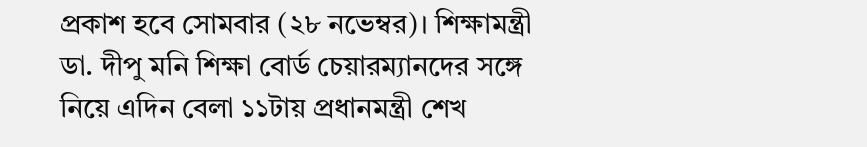প্রকাশ হবে সোমবার (২৮ নভেম্বর)। শিক্ষামন্ত্রী ডা. দীপু মনি শিক্ষা বোর্ড চেয়ারম্যানদের সঙ্গে নিয়ে এদিন বেলা ১১টায় প্রধানমন্ত্রী শেখ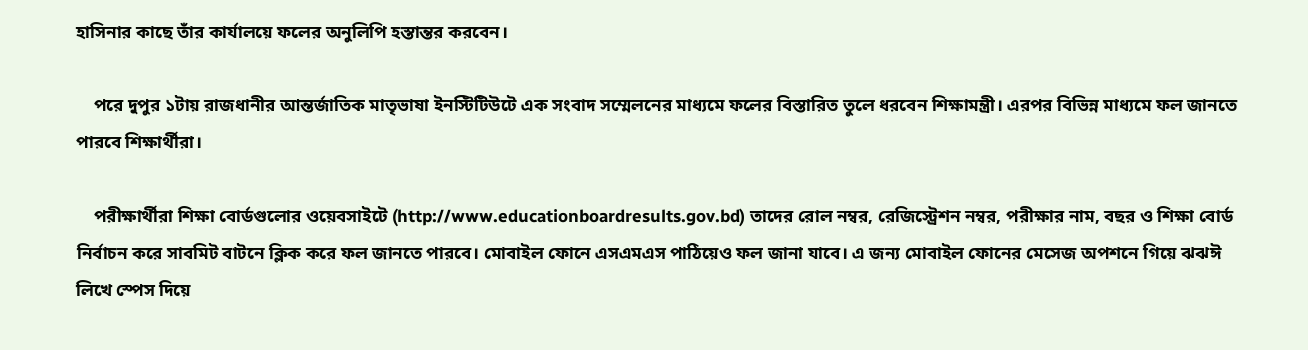হাসিনার কাছে তাঁর কার্যালয়ে ফলের অনুলিপি হস্তান্তর করবেন।

    পরে দুপুর ১টায় রাজধানীর আন্তর্জাতিক মাতৃভাষা ইনস্টিটিউটে এক সংবাদ সম্মেলনের মাধ্যমে ফলের বিস্তারিত তুলে ধরবেন শিক্ষামন্ত্রী। এরপর বিভিন্ন মাধ্যমে ফল জানতে পারবে শিক্ষার্থীরা।

    পরীক্ষার্থীরা শিক্ষা বোর্ডগুলোর ওয়েবসাইটে (http://www.educationboardresults.gov.bd) তাদের রোল নম্বর, রেজিস্ট্রেশন নম্বর, পরীক্ষার নাম, বছর ও শিক্ষা বোর্ড নির্বাচন করে সাবমিট বাটনে ক্লিক করে ফল জানতে পারবে। মোবাইল ফোনে এসএমএস পাঠিয়েও ফল জানা যাবে। এ জন্য মোবাইল ফোনের মেসেজ অপশনে গিয়ে ঝঝঈ লিখে স্পেস দিয়ে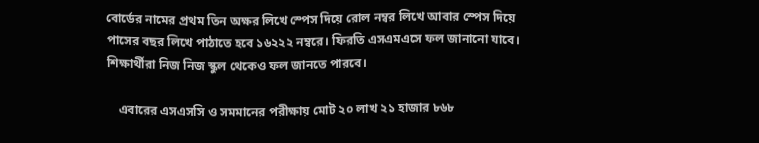বোর্ডের নামের প্রথম তিন অক্ষর লিখে স্পেস দিয়ে রোল নম্বর লিখে আবার স্পেস দিয়ে পাসের বছর লিখে পাঠাতে হবে ১৬২২২ নম্বরে। ফিরতি এসএমএসে ফল জানানো যাবে। শিক্ষার্থীরা নিজ নিজ স্কুল থেকেও ফল জানতে পারবে।

    এবারের এসএসসি ও সমমানের পরীক্ষায় মোট ২০ লাখ ২১ হাজার ৮৬৮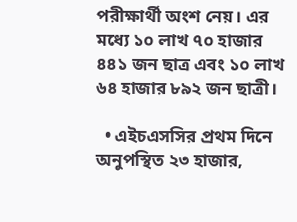পরীক্ষার্থী অংশ নেয়। এর মধ্যে ১০ লাখ ৭০ হাজার ৪৪১ জন ছাত্র এবং ১০ লাখ ৬৪ হাজার ৮৯২ জন ছাত্রী।

  • এইচএসসির প্রথম দিনে অনুপস্থিত ২৩ হাজার,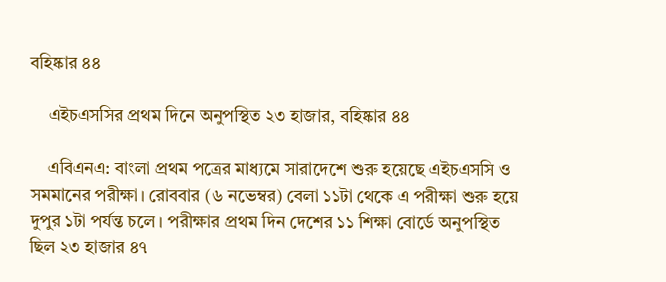বহিষ্কার ৪৪

    এইচএসসির প্রথম দিনে অনুপস্থিত ২৩ হাজার, বহিষ্কার ৪৪

    এবিএনএ: বাংলা প্রথম পত্রের মাধ্যমে সারাদেশে শুরু হয়েছে এইচএসসি ও সমমানের পরীক্ষা। রোববার (৬ নভেম্বর) বেলা ১১টা থেকে এ পরীক্ষা শুরু হয়ে দুপুর ১টা পর্যন্ত চলে। পরীক্ষার প্রথম দিন দেশের ১১ শিক্ষা বোর্ডে অনুপস্থিত ছিল ২৩ হাজার ৪৭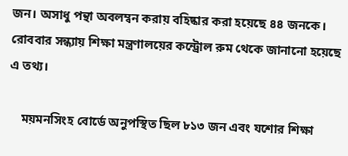জন। অসাধু পন্থা অবলম্বন করায় বহিষ্কার করা হয়েছে ৪৪ জনকে। রোববার সন্ধ্যায় শিক্ষা মন্ত্রণালয়ের কন্ট্রোল রুম থেকে জানানো হয়েছে এ তথ্য।

    ময়মনসিংহ বোর্ডে অনুপস্থিত ছিল ৮১৩ জন এবং যশোর শিক্ষা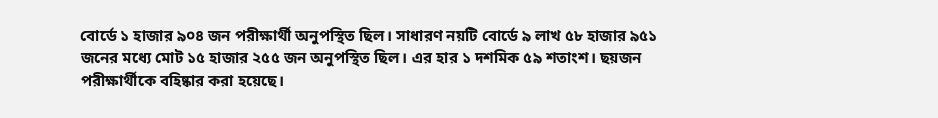বোর্ডে ১ হাজার ৯০৪ জন পরীক্ষার্থী অনুপস্থিত ছিল। সাধারণ নয়টি বোর্ডে ৯ লাখ ৫৮ হাজার ৯৫১ জনের মধ্যে মোট ১৫ হাজার ২৫৫ জন অনুপস্থিত ছিল। এর হার ১ দশমিক ৫৯ শতাংশ। ছয়জন পরীক্ষার্থীকে বহিষ্কার করা হয়েছে।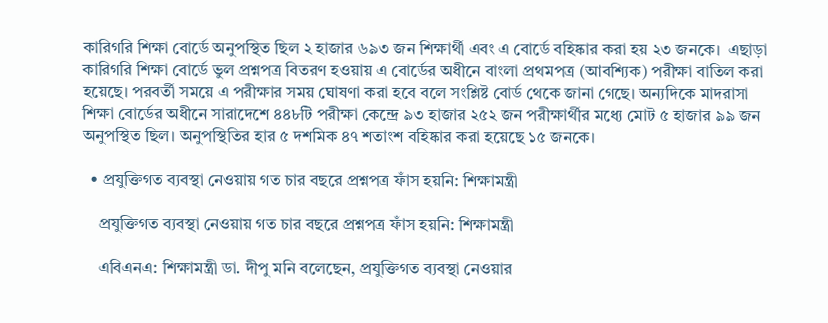কারিগরি শিক্ষা বোর্ডে অনুপস্থিত ছিল ২ হাজার ৬৯৩ জন শিক্ষার্থী এবং এ বোর্ডে বহিষ্কার করা হয় ২৩ জনকে।  এছাড়া কারিগরি শিক্ষা বোর্ডে ভুল প্রশ্নপত্র বিতরণ হওয়ায় এ বোর্ডের অধীনে বাংলা প্রথমপত্র (আবশ্যিক) পরীক্ষা বাতিল করা হয়েছে। পরবর্তী সময়ে এ পরীক্ষার সময় ঘোষণা করা হবে বলে সংশ্লিষ্ট বোর্ড থেকে জানা গেছে। অন্যদিকে মাদরাসা শিক্ষা বোর্ডের অধীনে সারাদেশে ৪৪৮টি পরীক্ষা কেন্দ্রে ৯৩ হাজার ২৫২ জন পরীক্ষার্থীর মধ্যে মোট ৫ হাজার ৯৯ জন অনুপস্থিত ছিল। অনুপস্থিতির হার ৫ দশমিক ৪৭ শতাংশ বহিষ্কার করা হয়েছে ১৫ জনকে।

  • প্রযুক্তিগত ব্যবস্থা নেওয়ায় গত চার বছরে প্রশ্নপত্র ফাঁস হয়নি: শিক্ষামন্ত্রী

    প্রযুক্তিগত ব্যবস্থা নেওয়ায় গত চার বছরে প্রশ্নপত্র ফাঁস হয়নি: শিক্ষামন্ত্রী

    এবিএনএ: শিক্ষামন্ত্রী ডা. দীপু মনি বলেছেন, প্রযুক্তিগত ব্যবস্থা নেওয়ার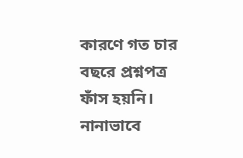কারণে গত চার বছরে প্রশ্নপত্র ফাঁস হয়নি। নানাভাবে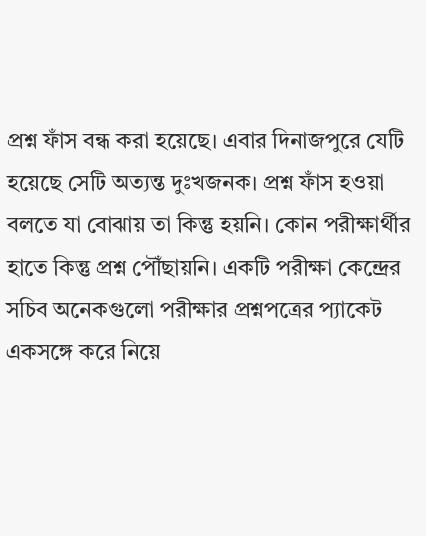প্রশ্ন ফাঁস বন্ধ করা হয়েছে। এবার দিনাজপুরে যেটি হয়েছে সেটি অত্যন্ত দুঃখজনক। প্রশ্ন ফাঁস হওয়া বলতে যা বোঝায় তা কিন্তু হয়নি। কোন পরীক্ষার্থীর হাতে কিন্তু প্রশ্ন পৌঁছায়নি। একটি পরীক্ষা কেন্দ্রের সচিব অনেকগুলো পরীক্ষার প্রশ্নপত্রের প্যাকেট একসঙ্গে করে নিয়ে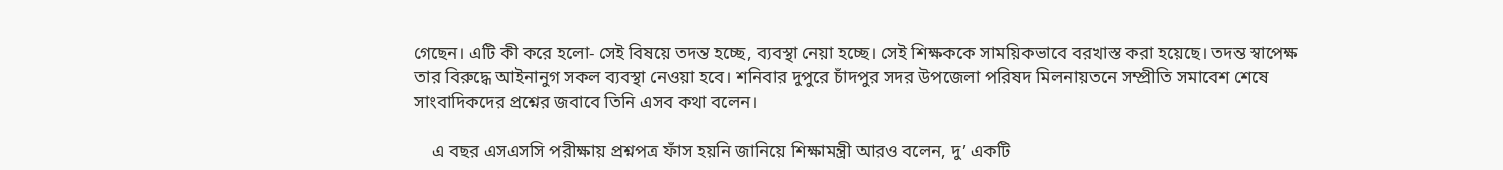গেছেন। এটি কী করে হলো- সেই বিষয়ে তদন্ত হচ্ছে, ব্যবস্থা নেয়া হচ্ছে। সেই শিক্ষককে সাময়িকভাবে বরখাস্ত করা হয়েছে। তদন্ত স্বাপেক্ষ তার বিরুদ্ধে আইনানুগ সকল ব্যবস্থা নেওয়া হবে। শনিবার দুপুরে চাঁদপুর সদর উপজেলা পরিষদ মিলনায়তনে সম্প্রীতি সমাবেশ শেষে সাংবাদিকদের প্রশ্নের জবাবে তিনি এসব কথা বলেন।

    এ বছর এসএসসি পরীক্ষায় প্রশ্নপত্র ফাঁস হয়নি জানিয়ে শিক্ষামন্ত্রী আরও বলেন, দু’ একটি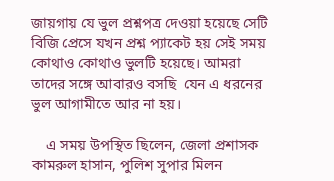জায়গায় যে ভুল প্রশ্নপত্র দেওয়া হয়েছে সেটি বিজি প্রেসে যখন প্রশ্ন প্যাকেট হয় সেই সময় কোথাও কোথাও ভুলটি হয়েছে। আমরা তাদের সঙ্গে আবারও বসছি  যেন এ ধরনের ভুল আগামীতে আর না হয়।

    এ সময় উপস্থিত ছিলেন, জেলা প্রশাসক কামরুল হাসান, পুলিশ সুপার মিলন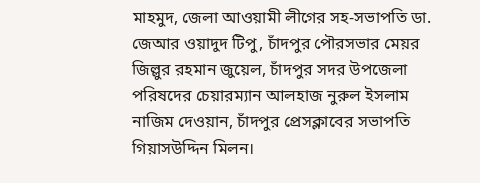মাহমুদ, জেলা আওয়ামী লীগের সহ-সভাপতি ডা. জেআর ওয়াদুদ টিপু, চাঁদপুর পৌরসভার মেয়র জিল্লুর রহমান জুয়েল, চাঁদপুর সদর উপজেলা পরিষদের চেয়ারম্যান আলহাজ নুরুল ইসলাম নাজিম দেওয়ান, চাঁদপুর প্রেসক্লাবের সভাপতি গিয়াসউদ্দিন মিলন।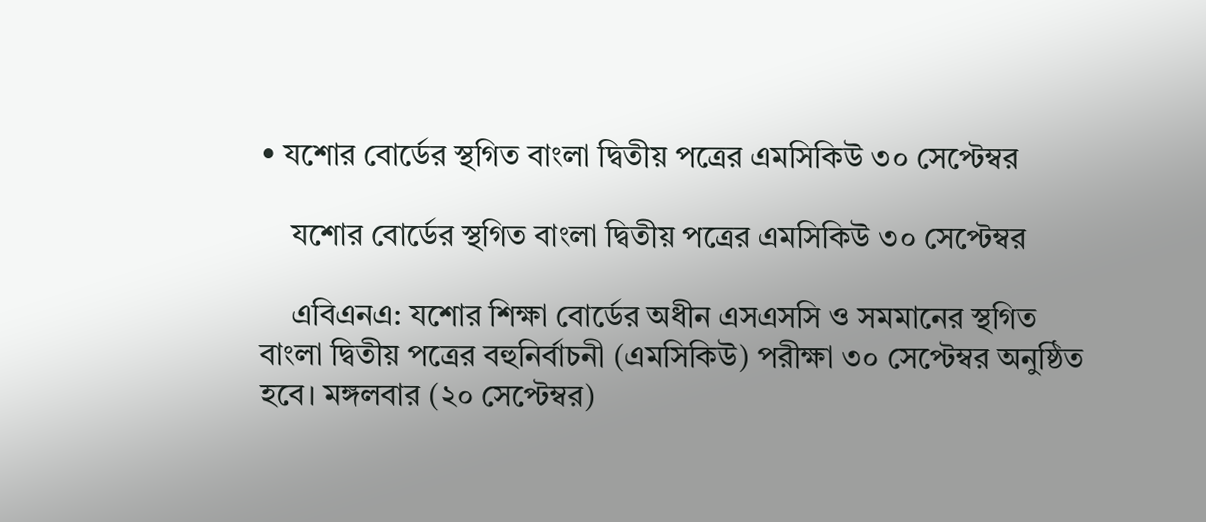• যশোর বোর্ডের স্থগিত বাংলা দ্বিতীয় পত্রের এমসিকিউ ৩০ সেপ্টেম্বর

    যশোর বোর্ডের স্থগিত বাংলা দ্বিতীয় পত্রের এমসিকিউ ৩০ সেপ্টেম্বর

    এবিএনএ: যশোর শিক্ষা বোর্ডের অধীন এসএসসি ও সমমানের স্থগিত বাংলা দ্বিতীয় পত্রের বহুনির্বাচনী (এমসিকিউ) পরীক্ষা ৩০ সেপ্টেম্বর অনুষ্ঠিত হবে। মঙ্গলবার (২০ সেপ্টেম্বর)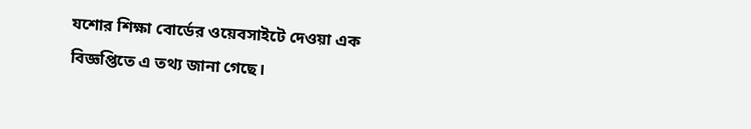যশোর শিক্ষা বোর্ডের ওয়েবসাইটে দেওয়া এক বিজ্ঞপ্তিতে এ তথ্য জানা গেছে।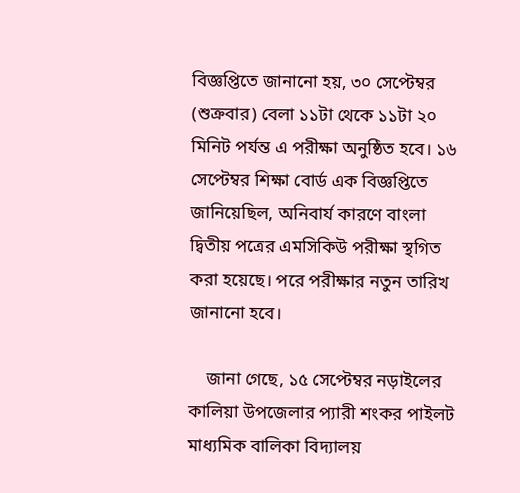বিজ্ঞপ্তিতে জানানো হয়, ৩০ সেপ্টেম্বর (শুক্রবার) বেলা ১১টা থেকে ১১টা ২০ মিনিট পর্যন্ত এ পরীক্ষা অনুষ্ঠিত হবে। ১৬ সেপ্টেম্বর শিক্ষা বোর্ড এক বিজ্ঞপ্তিতে জানিয়েছিল, অনিবার্য কারণে বাংলা দ্বিতীয় পত্রের এমসিকিউ পরীক্ষা স্থগিত করা হয়েছে। পরে পরীক্ষার নতুন তারিখ জানানো হবে।

    জানা গেছে, ১৫ সেপ্টেম্বর নড়াইলের কালিয়া উপজেলার প্যারী শংকর পাইলট মাধ্যমিক বালিকা বিদ্যালয়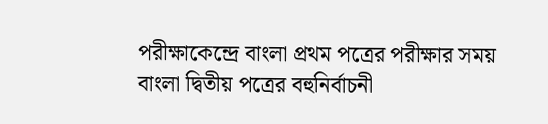পরীক্ষাকেন্দ্রে বাংলা প্রথম পত্রের পরীক্ষার সময় বাংলা দ্বিতীয় পত্রের বহুনির্বাচনী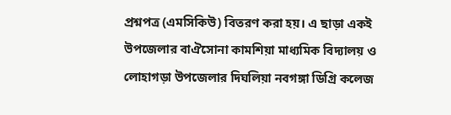প্রশ্নপত্র (এমসিকিউ) বিতরণ করা হয়। এ ছাড়া একই উপজেলার বাঐসোনা কামশিয়া মাধ্যমিক বিদ্যালয় ও লোহাগড়া উপজেলার দিঘলিয়া নবগঙ্গা ডিগ্রি কলেজ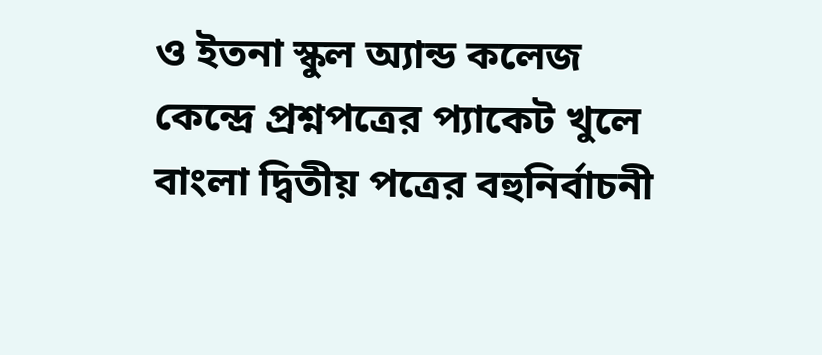ও ইতনা স্কুল অ্যান্ড কলেজ কেন্দ্রে প্রশ্নপত্রের প্যাকেট খুলে বাংলা দ্বিতীয় পত্রের বহুনির্বাচনী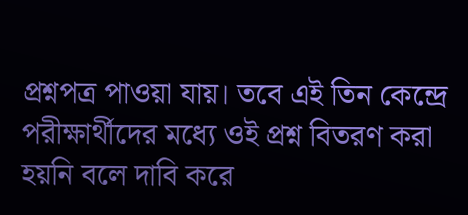প্রশ্নপত্র পাওয়া যায়। তবে এই তিন কেন্দ্রে পরীক্ষার্থীদের মধ্যে ওই প্রশ্ন বিতরণ করা হয়নি বলে দাবি করে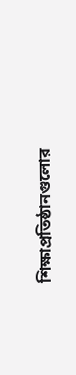শিক্ষাপ্রতিষ্ঠানগুলোর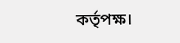কর্তৃপক্ষ।